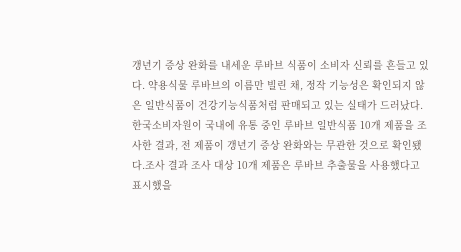갱년기 증상 완화를 내세운 루바브 식품이 소비자 신뢰를 흔들고 있다. 약용식물 루바브의 이름만 빌린 채, 정작 기능성은 확인되지 않은 일반식품이 건강기능식품처럼 판매되고 있는 실태가 드러났다.한국소비자원이 국내에 유통 중인 루바브 일반식품 10개 제품을 조사한 결과, 전 제품이 갱년기 증상 완화와는 무관한 것으로 확인됐다.조사 결과 조사 대상 10개 제품은 루바브 추출물을 사용했다고 표시했을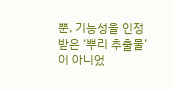뿐, 기능성을 인정받은 ‘뿌리 추출물’이 아니었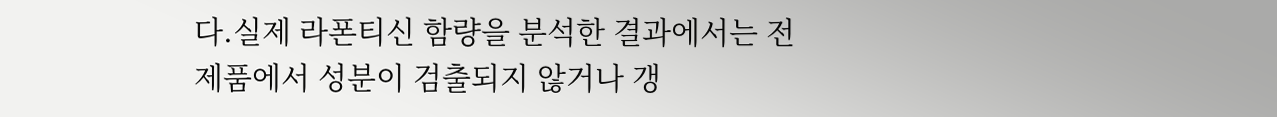다.실제 라폰티신 함량을 분석한 결과에서는 전 제품에서 성분이 검출되지 않거나 갱